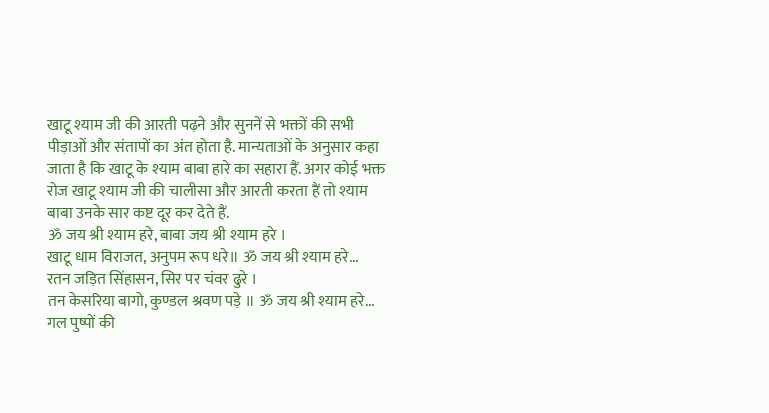खाटू श्याम जी की आरती पढ़ने और सुननें से भक्तों की सभी पीड़ाओं और संतापों का अंत होता है. मान्यताओं के अनुसार कहा जाता है कि खाटू के श्याम बाबा हारे का सहारा हैं. अगर कोई भक्त रोज खाटू श्याम जी की चालीसा और आरती करता हैं तो श्याम बाबा उनके सार कष्ट दूर कर देते हैं.
ॐ जय श्री श्याम हरे, बाबा जय श्री श्याम हरे ।
खाटू धाम विराजत, अनुपम रूप धरे॥ ॐ जय श्री श्याम हरे...
रतन जड़ित सिंहासन, सिर पर चंवर ढुरे ।
तन केसरिया बागो, कुण्डल श्रवण पड़े ॥ ॐ जय श्री श्याम हरे...
गल पुष्पों की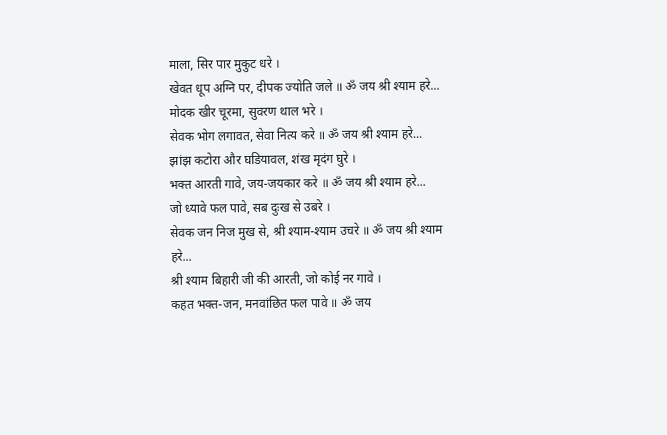माला, सिर पार मुकुट धरे ।
खेवत धूप अग्नि पर, दीपक ज्योति जले ॥ ॐ जय श्री श्याम हरे...
मोदक खीर चूरमा, सुवरण थाल भरे ।
सेवक भोग लगावत, सेवा नित्य करे ॥ ॐ जय श्री श्याम हरे...
झांझ कटोरा और घडियावल, शंख मृदंग घुरे ।
भक्त आरती गावे, जय-जयकार करे ॥ ॐ जय श्री श्याम हरे...
जो ध्यावे फल पावे, सब दुःख से उबरे ।
सेवक जन निज मुख से, श्री श्याम-श्याम उचरे ॥ ॐ जय श्री श्याम हरे...
श्री श्याम बिहारी जी की आरती, जो कोई नर गावे ।
कहत भक्त-जन, मनवांछित फल पावे ॥ ॐ जय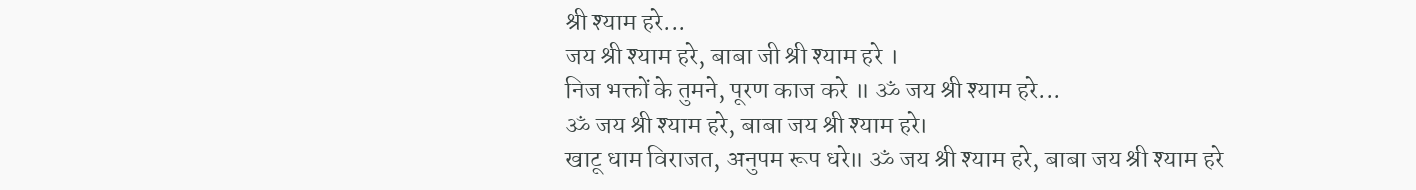श्री श्याम हरे...
जय श्री श्याम हरे, बाबा जी श्री श्याम हरे ।
निज भक्तों के तुमने, पूरण काज करे ॥ ॐ जय श्री श्याम हरे...
ॐ जय श्री श्याम हरे, बाबा जय श्री श्याम हरे।
खाटू धाम विराजत, अनुपम रूप धरे॥ ॐ जय श्री श्याम हरे, बाबा जय श्री श्याम हरे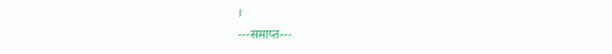।
---समाप्त---